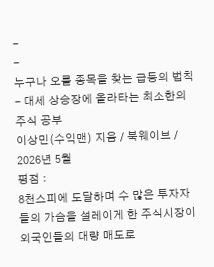-
-
누구나 오를 종목을 찾는 급등의 법칙 - 대세 상승장에 올라타는 최소한의 주식 공부
이상민(수익맨) 지음 / 북웨이브 / 2026년 5월
평점 :
8천스피에 도달하며 수 많은 투자자들의 가슴을 설레이게 한 주식시장이 외국인들의 대량 매도로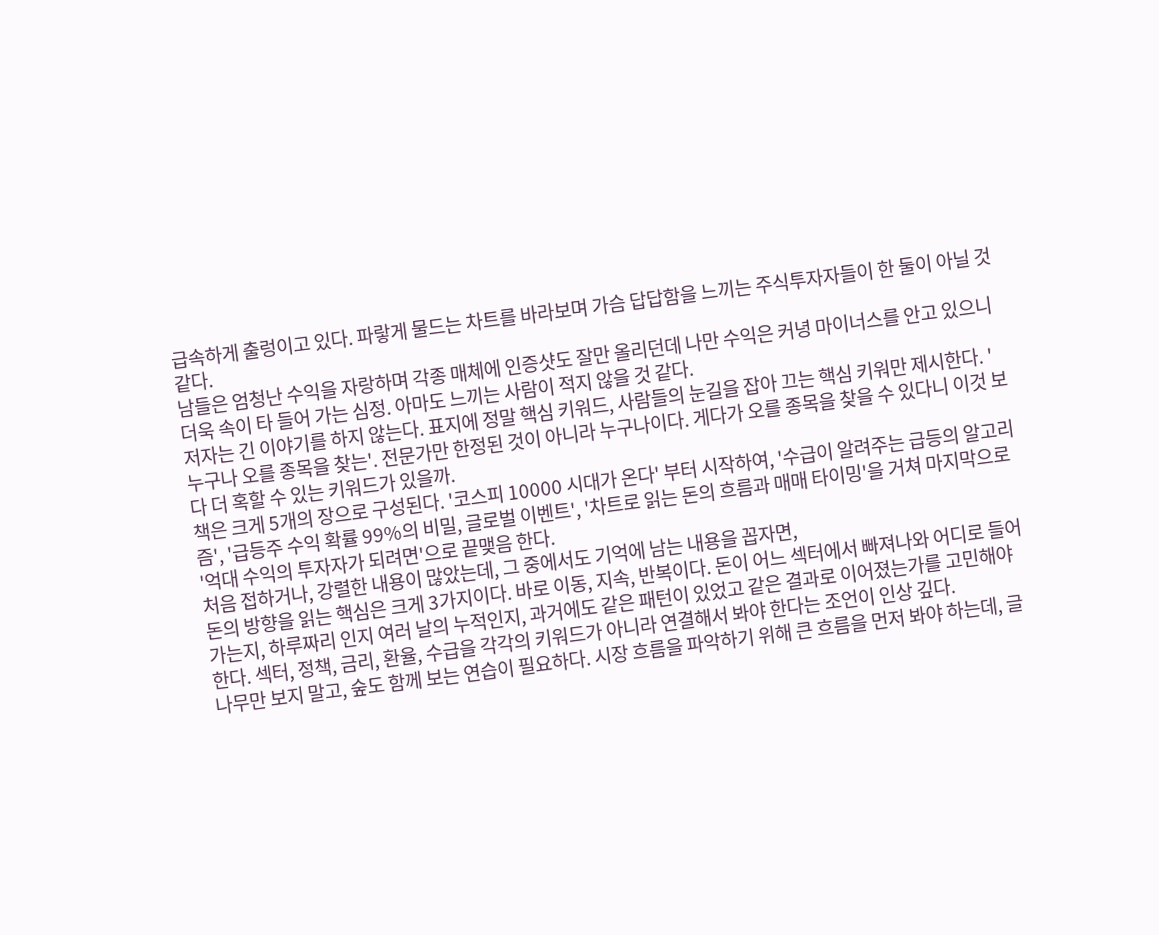급속하게 출렁이고 있다. 파랗게 물드는 차트를 바라보며 가슴 답답함을 느끼는 주식투자자들이 한 둘이 아닐 것 같다.
남들은 엄청난 수익을 자랑하며 각종 매체에 인증샷도 잘만 올리던데 나만 수익은 커녕 마이너스를 안고 있으니 더욱 속이 타 들어 가는 심정. 아마도 느끼는 사람이 적지 않을 것 같다.
저자는 긴 이야기를 하지 않는다. 표지에 정말 핵심 키워드, 사람들의 눈길을 잡아 끄는 핵심 키워만 제시한다. '누구나 오를 종목을 찾는'. 전문가만 한정된 것이 아니라 누구나이다. 게다가 오를 종목을 찾을 수 있다니 이것 보다 더 혹할 수 있는 키워드가 있을까.
책은 크게 5개의 장으로 구성된다. '코스피 10000 시대가 온다' 부터 시작하여, '수급이 알려주는 급등의 알고리즘', '급등주 수익 확률 99%의 비밀, 글로벌 이벤트', '차트로 읽는 돈의 흐름과 매매 타이밍'을 거쳐 마지막으로 '억대 수익의 투자자가 되려면'으로 끝맺음 한다.
처음 접하거나, 강렬한 내용이 많았는데, 그 중에서도 기억에 남는 내용을 꼽자면,
돈의 방향을 읽는 핵심은 크게 3가지이다. 바로 이동, 지속, 반복이다. 돈이 어느 섹터에서 빠져나와 어디로 들어가는지, 하루짜리 인지 여러 날의 누적인지, 과거에도 같은 패턴이 있었고 같은 결과로 이어졌는가를 고민해야 한다. 섹터, 정책, 금리, 환율, 수급을 각각의 키워드가 아니라 연결해서 봐야 한다는 조언이 인상 깊다.
나무만 보지 말고, 숲도 함께 보는 연습이 필요하다. 시장 흐름을 파악하기 위해 큰 흐름을 먼저 봐야 하는데, 글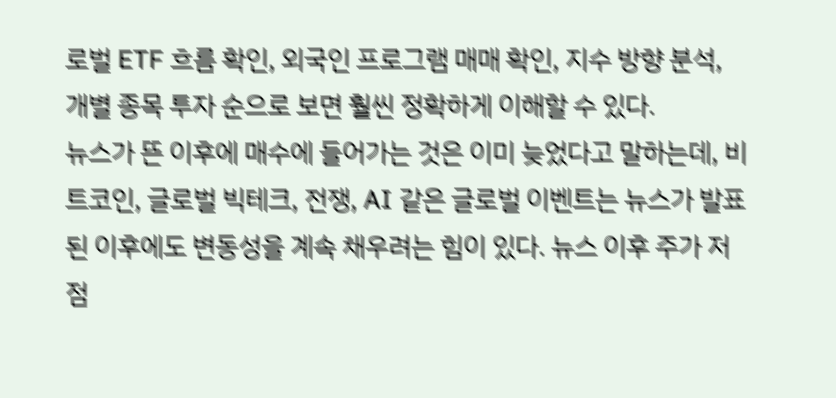로벌 ETF 흐름 확인, 외국인 프로그램 매매 확인, 지수 방향 분석, 개별 종목 투자 순으로 보면 훨씬 정확하게 이해할 수 있다.
뉴스가 뜬 이후에 매수에 들어가는 것은 이미 늦었다고 말하는데, 비트코인, 글로벌 빅테크, 전쟁, AI 같은 글로벌 이벤트는 뉴스가 발표된 이후에도 변동성을 계속 채우려는 힘이 있다. 뉴스 이후 주가 저점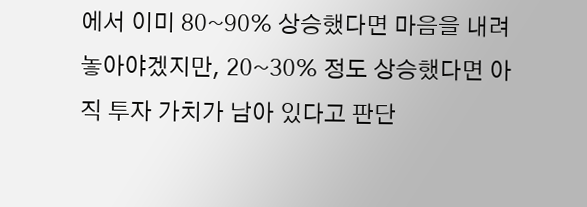에서 이미 80~90% 상승했다면 마음을 내려 놓아야겠지만, 20~30% 정도 상승했다면 아직 투자 가치가 남아 있다고 판단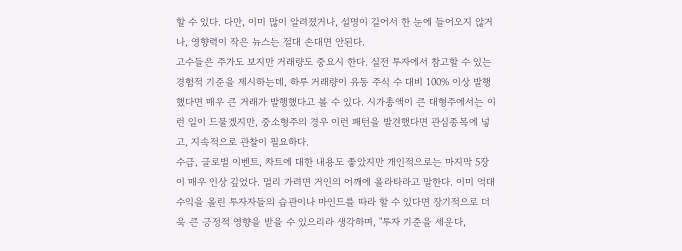할 수 있다. 다만, 이미 많이 알려졌거나, 설명이 길어서 한 눈에 들어오지 않거나, 영향력이 작은 뉴스는 절대 손대면 안된다.
고수들은 주가도 보지만 거래량도 중요시 한다. 실전 투자에서 참고할 수 있는 경험적 기준을 제시하는데, 하루 거래량이 유동 주식 수 대비 100% 이상 발행했다면 매우 큰 거래가 발행했다고 볼 수 있다. 시가총액이 큰 대형주에서는 이런 일이 드물겠지만, 중소형주의 경우 이런 패턴을 발견했다면 관심종목에 넣고, 지속적으로 관찰이 필요하다.
수급, 글로벌 이벤트, 차트에 대한 내용도 좋았지만 개인적으로는 마지막 5장이 매우 인상 깊었다. 멀리 가려면 거인의 어깨에 올라타라고 말한다. 이미 억대 수익을 올린 투자자들의 습관이나 마인드를 따라 할 수 있다면 장기적으로 더욱 큰 긍정적 영향을 받을 수 있으리라 생각하며, "투자 기준을 세운다,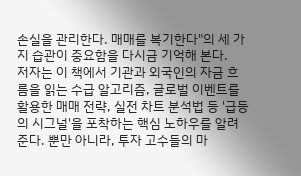손실을 관리한다. 매매를 복기한다"의 세 가지 습관이 중요함을 다시금 기억해 본다.
저자는 이 책에서 기관과 외국인의 자금 흐름을 읽는 수급 알고리즘, 글로벌 이벤트를 활용한 매매 전략, 실전 차트 분석법 등 '급등의 시그널'을 포착하는 핵심 노하우를 알려준다. 뿐만 아니라, 투자 고수들의 마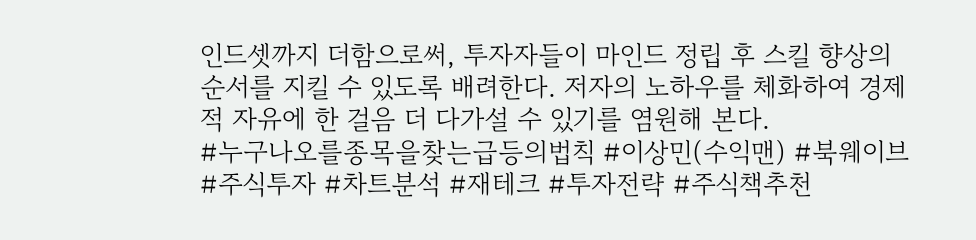인드셋까지 더함으로써, 투자자들이 마인드 정립 후 스킬 향상의 순서를 지킬 수 있도록 배려한다. 저자의 노하우를 체화하여 경제적 자유에 한 걸음 더 다가설 수 있기를 염원해 본다.
#누구나오를종목을찾는급등의법칙 #이상민(수익맨) #북웨이브 #주식투자 #차트분석 #재테크 #투자전략 #주식책추천